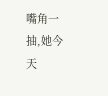嘴角一抽,她今天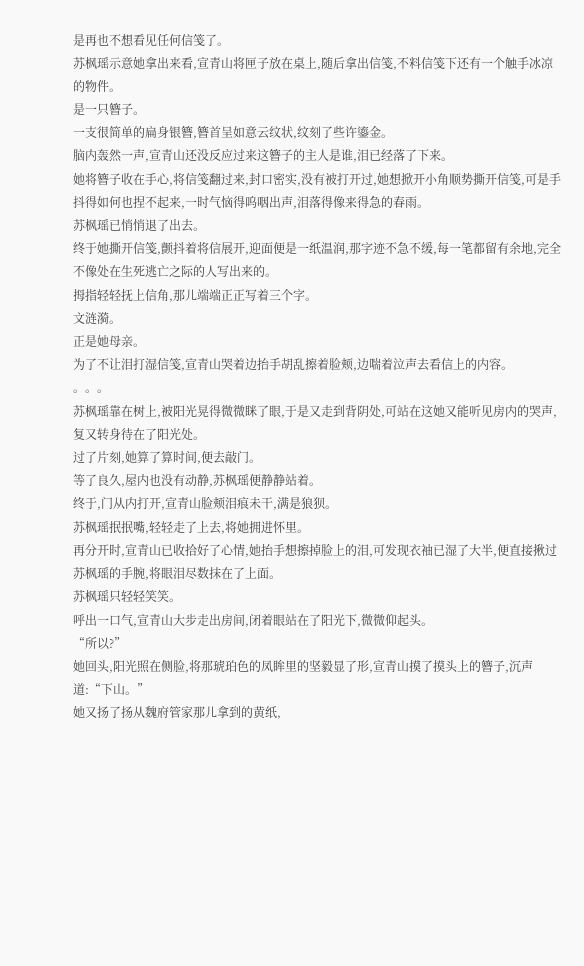是再也不想看见任何信笺了。
苏枫瑶示意她拿出来看,宣青山将匣子放在桌上,随后拿出信笺,不料信笺下还有一个触手冰凉的物件。
是一只簪子。
一支很简单的扁身银簪,簪首呈如意云纹状,纹刻了些许鎏金。
脑内轰然一声,宣青山还没反应过来这簪子的主人是谁,泪已经落了下来。
她将簪子收在手心,将信笺翻过来,封口密实,没有被打开过,她想掀开小角顺势撕开信笺,可是手抖得如何也捏不起来,一时气恼得呜咽出声,泪落得像来得急的春雨。
苏枫瑶已悄悄退了出去。
终于她撕开信笺,颤抖着将信展开,迎面便是一纸温润,那字迹不急不缓,每一笔都留有余地,完全不像处在生死逃亡之际的人写出来的。
拇指轻轻抚上信角,那儿端端正正写着三个字。
文涟漪。
正是她母亲。
为了不让泪打湿信笺,宣青山哭着边抬手胡乱擦着脸颊,边喘着泣声去看信上的内容。
。。。
苏枫瑶靠在树上,被阳光晃得微微眯了眼,于是又走到背阴处,可站在这她又能听见房内的哭声,复又转身待在了阳光处。
过了片刻,她算了算时间,便去敲门。
等了良久,屋内也没有动静,苏枫瑶便静静站着。
终于,门从内打开,宣青山脸颊泪痕未干,满是狼狈。
苏枫瑶抿抿嘴,轻轻走了上去,将她拥进怀里。
再分开时,宣青山已收拾好了心情,她抬手想擦掉脸上的泪,可发现衣袖已湿了大半,便直接揪过苏枫瑶的手腕,将眼泪尽数抹在了上面。
苏枫瑶只轻轻笑笑。
呼出一口气,宣青山大步走出房间,闭着眼站在了阳光下,微微仰起头。
“所以?”
她回头,阳光照在侧脸,将那琥珀色的凤眸里的坚毅显了形,宣青山摸了摸头上的簪子,沉声道:“下山。”
她又扬了扬从魏府管家那儿拿到的黄纸,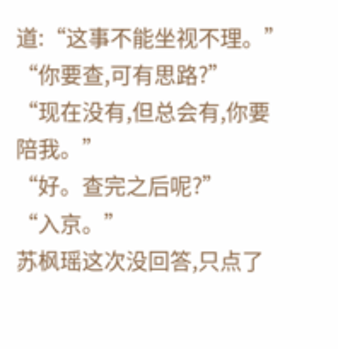道:“这事不能坐视不理。”
“你要查,可有思路?”
“现在没有,但总会有,你要陪我。”
“好。查完之后呢?”
“入京。”
苏枫瑶这次没回答,只点了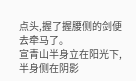点头,握了握腰侧的剑便去牵马了。
宣青山半身立在阳光下,半身侧在阴影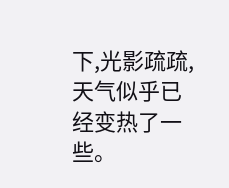下,光影疏疏,天气似乎已经变热了一些。